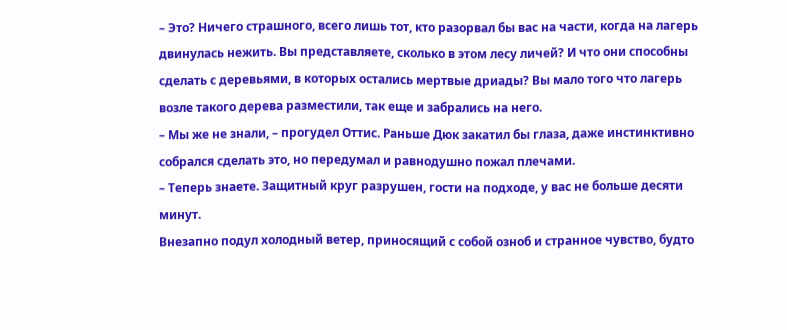– Это? Ничего страшного, всего лишь тот, кто разорвал бы вас на части, когда на лагерь двинулась нежить. Вы представляете, сколько в этом лесу личей? И что они способны сделать с деревьями, в которых остались мертвые дриады? Вы мало того что лагерь возле такого дерева разместили, так еще и забрались на него.
– Мы же не знали, – прогудел Оттис. Раньше Дюк закатил бы глаза, даже инстинктивно собрался сделать это, но передумал и равнодушно пожал плечами.
– Теперь знаете. Защитный круг разрушен, гости на подходе, у вас не больше десяти минут.
Внезапно подул холодный ветер, приносящий с собой озноб и странное чувство, будто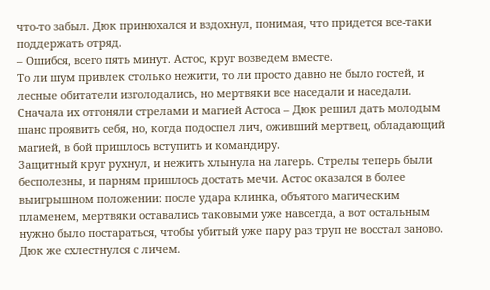что-то забыл. Дюк принюхался и вздохнул, понимая, что придется все-таки поддержать отряд.
– Ошибся, всего пять минут. Астос, круг возведем вместе.
То ли шум привлек столько нежити, то ли просто давно не было гостей, и лесные обитатели изголодались, но мертвяки все наседали и наседали. Сначала их отгоняли стрелами и магией Астоса – Дюк решил дать молодым шанс проявить себя, но, когда подоспел лич, оживший мертвец, обладающий магией, в бой пришлось вступить и командиру.
Защитный круг рухнул, и нежить хлынула на лагерь. Стрелы теперь были бесполезны, и парням пришлось достать мечи. Астос оказался в более выигрышном положении: после удара клинка, объятого магическим пламенем, мертвяки оставались таковыми уже навсегда, а вот остальным нужно было постараться, чтобы убитый уже пару раз труп не восстал заново.
Дюк же схлестнулся с личем.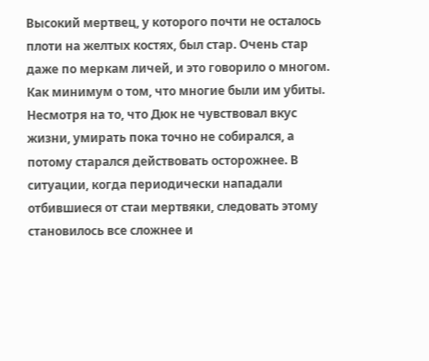Высокий мертвец, у которого почти не осталось плоти на желтых костях, был стар. Очень стар даже по меркам личей, и это говорило о многом. Как минимум о том, что многие были им убиты. Несмотря на то, что Дюк не чувствовал вкус жизни, умирать пока точно не собирался, а потому старался действовать осторожнее. В ситуации, когда периодически нападали отбившиеся от стаи мертвяки, следовать этому становилось все сложнее и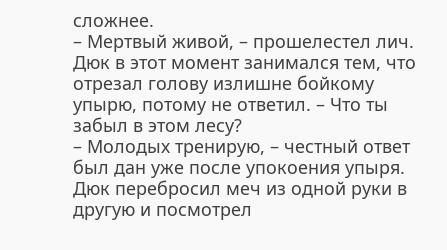сложнее.
– Мертвый живой, – прошелестел лич. Дюк в этот момент занимался тем, что отрезал голову излишне бойкому упырю, потому не ответил. – Что ты забыл в этом лесу?
– Молодых тренирую, – честный ответ был дан уже после упокоения упыря. Дюк перебросил меч из одной руки в другую и посмотрел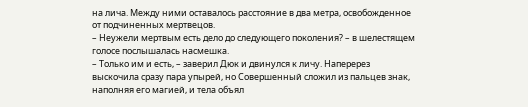на лича. Между ними оставалось расстояние в два метра, освобожденное от подчиненных мертвецов.
– Неужели мертвым есть дело до следующего поколения? – в шелестящем голосе послышалась насмешка.
– Только им и есть, – заверил Дюк и двинулся к личу. Наперерез выскочила сразу пара упырей, но Совершенный сложил из пальцев знак, наполняя его магией, и тела объял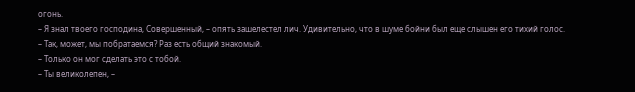огонь.
– Я знал твоего господина, Совершенный, – опять зашелестел лич. Удивительно, что в шуме бойни был еще слышен его тихий голос.
– Так, может, мы побратаемся? Раз есть общий знакомый.
– Только он мог сделать это с тобой.
– Ты великолепен, –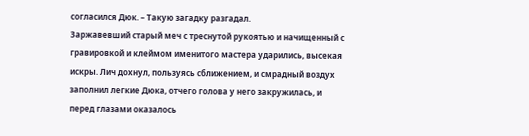согласился Дюк. – Такую загадку разгадал.
Заржавевший старый меч с треснутой рукоятью и начищенный с гравировкой и клеймом именитого мастера ударились, высекая искры. Лич дохнул, пользуясь сближением, и смрадный воздух заполнил легкие Дюка, отчего голова у него закружилась, и перед глазами оказалось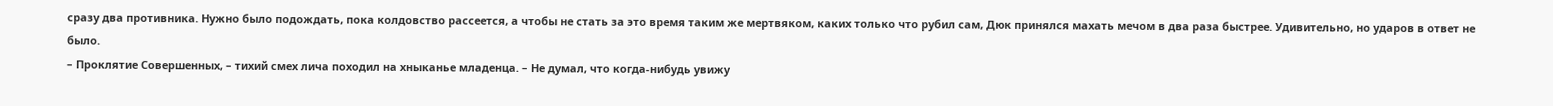сразу два противника. Нужно было подождать, пока колдовство рассеется, а чтобы не стать за это время таким же мертвяком, каких только что рубил сам, Дюк принялся махать мечом в два раза быстрее. Удивительно, но ударов в ответ не было.
– Проклятие Совершенных, – тихий смех лича походил на хныканье младенца. – Не думал, что когда-нибудь увижу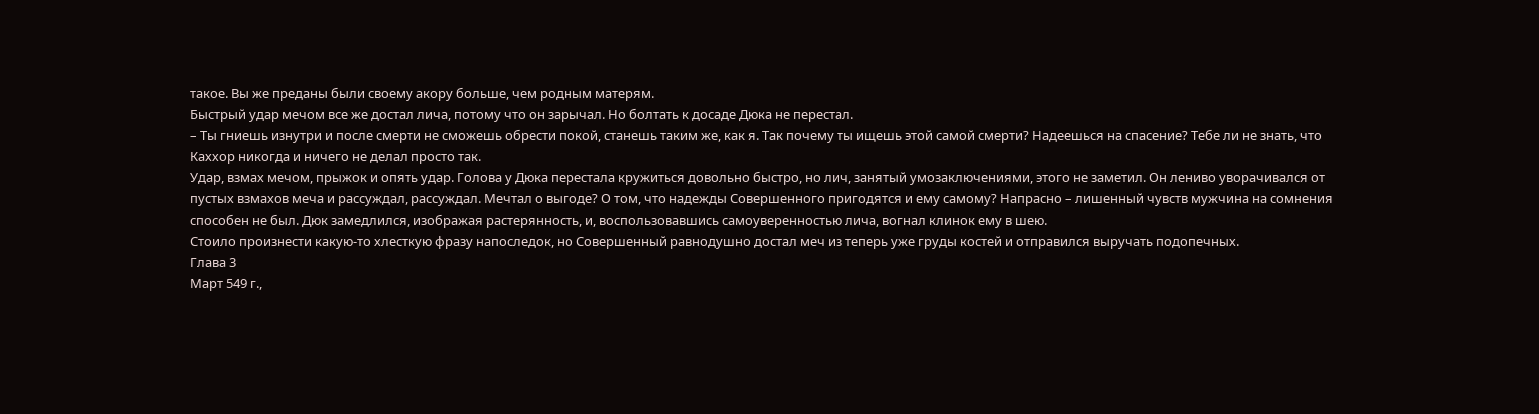такое. Вы же преданы были своему акору больше, чем родным матерям.
Быстрый удар мечом все же достал лича, потому что он зарычал. Но болтать к досаде Дюка не перестал.
– Ты гниешь изнутри и после смерти не сможешь обрести покой, станешь таким же, как я. Так почему ты ищешь этой самой смерти? Надеешься на спасение? Тебе ли не знать, что Каххор никогда и ничего не делал просто так.
Удар, взмах мечом, прыжок и опять удар. Голова у Дюка перестала кружиться довольно быстро, но лич, занятый умозаключениями, этого не заметил. Он лениво уворачивался от пустых взмахов меча и рассуждал, рассуждал. Мечтал о выгоде? О том, что надежды Совершенного пригодятся и ему самому? Напрасно – лишенный чувств мужчина на сомнения способен не был. Дюк замедлился, изображая растерянность, и, воспользовавшись самоуверенностью лича, вогнал клинок ему в шею.
Стоило произнести какую-то хлесткую фразу напоследок, но Совершенный равнодушно достал меч из теперь уже груды костей и отправился выручать подопечных.
Глава 3
Март 549 г.,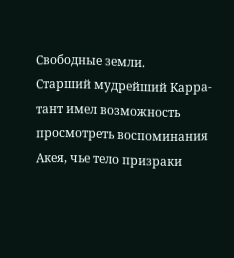Свободные земли.
Старший мудрейший Карра-тант имел возможность просмотреть воспоминания Акея, чье тело призраки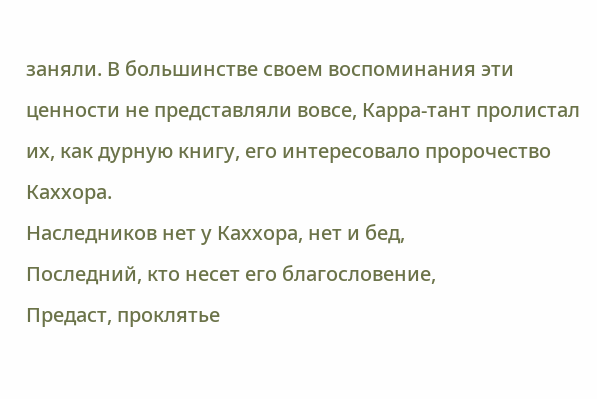заняли. В большинстве своем воспоминания эти ценности не представляли вовсе, Карра-тант пролистал их, как дурную книгу, его интересовало пророчество Каххора.
Наследников нет у Каххора, нет и бед,
Последний, кто несет его благословение,
Предаст, проклятье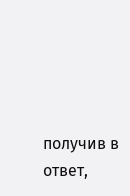получив в ответ,